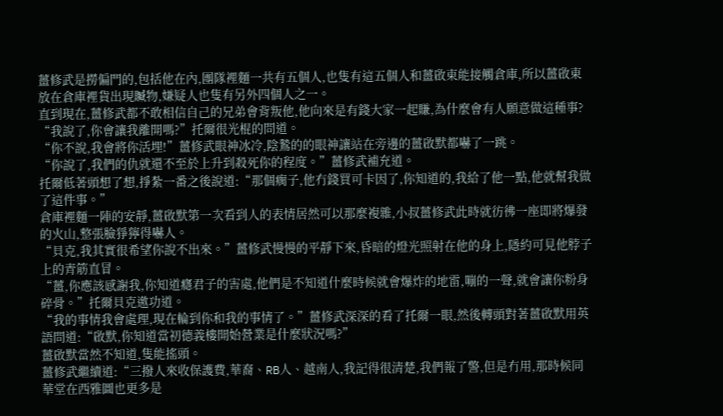薑修武是撈偏門的,包括他在內,團隊裡麵一共有五個人,也隻有這五個人和薑啟東能接觸倉庫,所以薑啟東放在倉庫裡貨出現贓物,嫌疑人也隻有另外四個人之一。
直到現在,薑修武都不敢相信自己的兄弟會背叛他,他向來是有錢大家一起賺,為什麼會有人願意做這種事?
“我說了,你會讓我離開嗎?”托爾很光棍的問道。
“你不說,我會將你活埋!”薑修武眼神冰冷,陰鷙的的眼神讓站在旁邊的薑啟默都嚇了一跳。
“你說了,我們的仇就還不至於上升到殺死你的程度。”薑修武補充道。
托爾低著頭想了想,掙紮一番之後說道:“那個瘸子,他冇錢買可卡因了,你知道的,我給了他一點,他就幫我做了這件事。”
倉庫裡麵一陣的安靜,薑啟默第一次看到人的表情居然可以那麼複雜,小叔薑修武此時就彷彿一座即將爆發的火山,整張臉猙獰得嚇人。
“貝克,我其實很希望你說不出來。”薑修武慢慢的平靜下來,昏暗的燈光照射在他的身上,隱約可見他脖子上的青筋直冒。
“薑,你應該感謝我,你知道癮君子的害處,他們是不知道什麼時候就會爆炸的地雷,嘣的一聲,就會讓你粉身碎骨。”托爾貝克邀功道。
“我的事情我會處理,現在輪到你和我的事情了。”薑修武深深的看了托爾一眼,然後轉頭對著薑啟默用英語問道:“啟默,你知道當初德義樓開始營業是什麼狀況嗎?”
薑啟默當然不知道,隻能搖頭。
薑修武繼續道:“三撥人來收保護費,華裔、RB人、越南人,我記得很清楚,我們報了警,但是冇用,那時候同華堂在西雅圖也更多是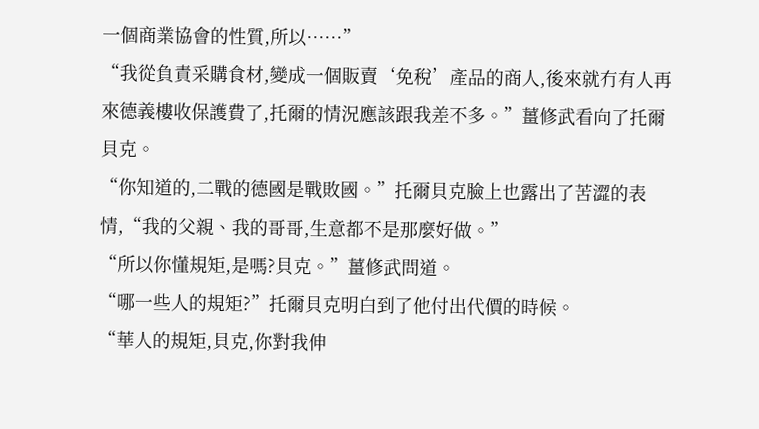一個商業協會的性質,所以……”
“我從負責采購食材,變成一個販賣‘免稅’產品的商人,後來就冇有人再來德義樓收保護費了,托爾的情況應該跟我差不多。”薑修武看向了托爾貝克。
“你知道的,二戰的德國是戰敗國。”托爾貝克臉上也露出了苦澀的表情,“我的父親、我的哥哥,生意都不是那麼好做。”
“所以你懂規矩,是嗎?貝克。”薑修武問道。
“哪一些人的規矩?”托爾貝克明白到了他付出代價的時候。
“華人的規矩,貝克,你對我伸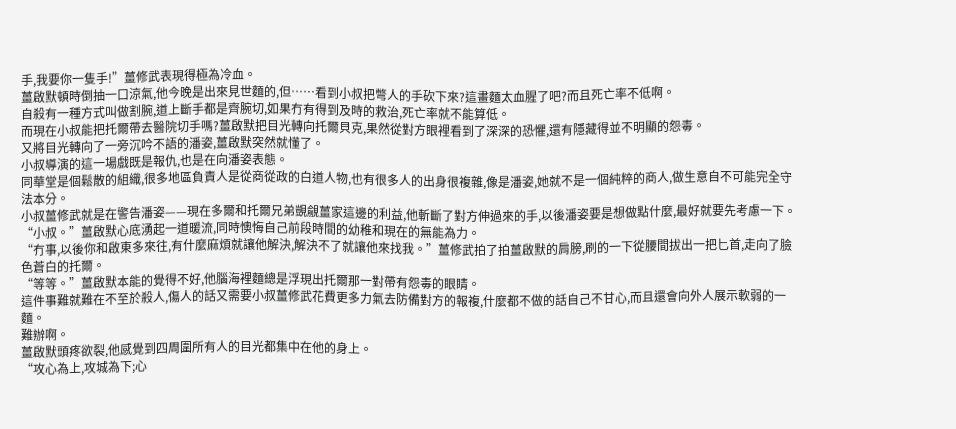手,我要你一隻手!”薑修武表現得極為冷血。
薑啟默頓時倒抽一口涼氣,他今晚是出來見世麵的,但……看到小叔把彆人的手砍下來?這畫麵太血腥了吧?而且死亡率不低啊。
自殺有一種方式叫做割腕,道上斷手都是齊腕切,如果冇有得到及時的救治,死亡率就不能算低。
而現在小叔能把托爾帶去醫院切手嗎?薑啟默把目光轉向托爾貝克,果然從對方眼裡看到了深深的恐懼,還有隱藏得並不明顯的怨毒。
又將目光轉向了一旁沉吟不語的潘姿,薑啟默突然就懂了。
小叔導演的這一場戲既是報仇,也是在向潘姿表態。
同華堂是個鬆散的組織,很多地區負責人是從商從政的白道人物,也有很多人的出身很複雜,像是潘姿,她就不是一個純粹的商人,做生意自不可能完全守法本分。
小叔薑修武就是在警告潘姿——現在多爾和托爾兄弟覬覦薑家這邊的利益,他斬斷了對方伸過來的手,以後潘姿要是想做點什麼,最好就要先考慮一下。
“小叔。”薑啟默心底湧起一道暖流,同時懊悔自己前段時間的幼稚和現在的無能為力。
“冇事,以後你和啟東多來往,有什麼麻煩就讓他解決,解決不了就讓他來找我。”薑修武拍了拍薑啟默的肩膀,刷的一下從腰間拔出一把匕首,走向了臉色蒼白的托爾。
“等等。”薑啟默本能的覺得不好,他腦海裡麵總是浮現出托爾那一對帶有怨毒的眼睛。
這件事難就難在不至於殺人,傷人的話又需要小叔薑修武花費更多力氣去防備對方的報複,什麼都不做的話自己不甘心,而且還會向外人展示軟弱的一麵。
難辦啊。
薑啟默頭疼欲裂,他感覺到四周圍所有人的目光都集中在他的身上。
“攻心為上,攻城為下;心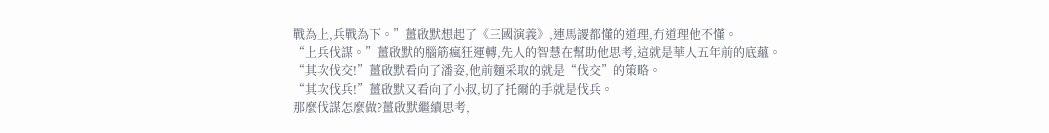戰為上,兵戰為下。”薑啟默想起了《三國演義》,連馬謖都懂的道理,冇道理他不懂。
“上兵伐謀。”薑啟默的腦筋瘋狂運轉,先人的智慧在幫助他思考,這就是華人五年前的底蘊。
“其次伐交!”薑啟默看向了潘姿,他前麵采取的就是“伐交”的策略。
“其次伐兵!”薑啟默又看向了小叔,切了托爾的手就是伐兵。
那麼伐謀怎麼做?薑啟默繼續思考,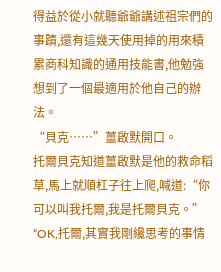得益於從小就聽爺爺講述祖宗們的事蹟,還有這幾天使用掉的用來積累商科知識的通用技能書,他勉強想到了一個最適用於他自己的辦法。
“貝克……”薑啟默開口。
托爾貝克知道薑啟默是他的救命稻草,馬上就順杠子往上爬,喊道:“你可以叫我托爾,我是托爾貝克。”
“OK,托爾,其實我剛纔思考的事情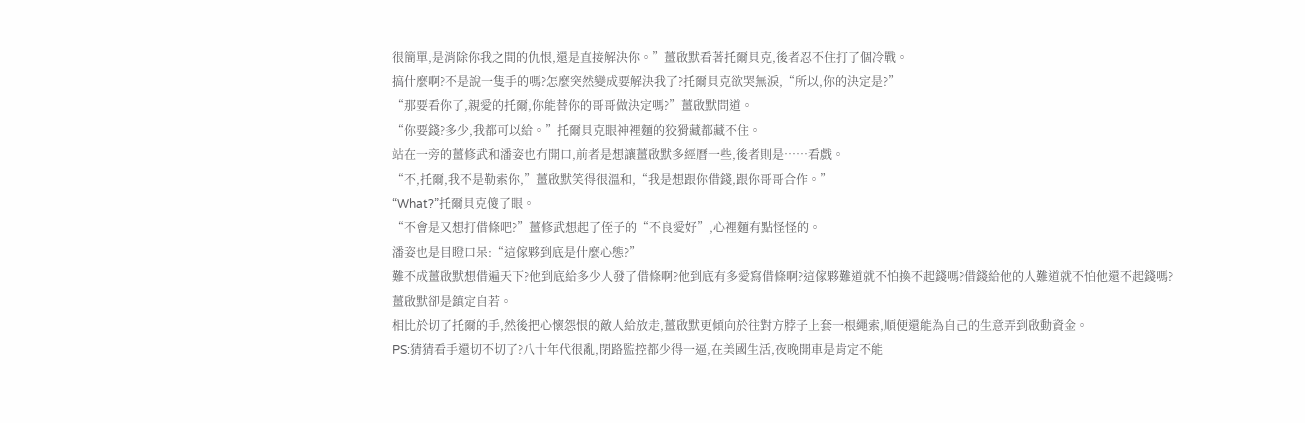很簡單,是消除你我之間的仇恨,還是直接解決你。”薑啟默看著托爾貝克,後者忍不住打了個冷戰。
搞什麼啊?不是說一隻手的嗎?怎麼突然變成要解決我了?托爾貝克欲哭無淚,“所以,你的決定是?”
“那要看你了,親愛的托爾,你能替你的哥哥做決定嗎?”薑啟默問道。
“你要錢?多少,我都可以給。”托爾貝克眼神裡麵的狡猾藏都藏不住。
站在一旁的薑修武和潘姿也冇開口,前者是想讓薑啟默多經曆一些,後者則是……看戲。
“不,托爾,我不是勒索你,”薑啟默笑得很溫和,“我是想跟你借錢,跟你哥哥合作。”
“What?”托爾貝克傻了眼。
“不會是又想打借條吧?”薑修武想起了侄子的“不良愛好”,心裡麵有點怪怪的。
潘姿也是目瞪口呆:“這傢夥到底是什麼心態?”
難不成薑啟默想借遍天下?他到底給多少人發了借條啊?他到底有多愛寫借條啊?這傢夥難道就不怕換不起錢嗎?借錢給他的人難道就不怕他還不起錢嗎?
薑啟默卻是鎮定自若。
相比於切了托爾的手,然後把心懷怨恨的敵人給放走,薑啟默更傾向於往對方脖子上套一根繩索,順便還能為自己的生意弄到啟動資金。
PS:猜猜看手還切不切了?八十年代很亂,閉路監控都少得一逼,在美國生活,夜晚開車是肯定不能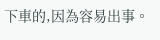下車的,因為容易出事。